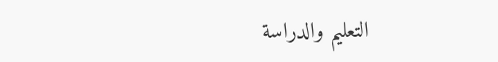التعليم والدراسة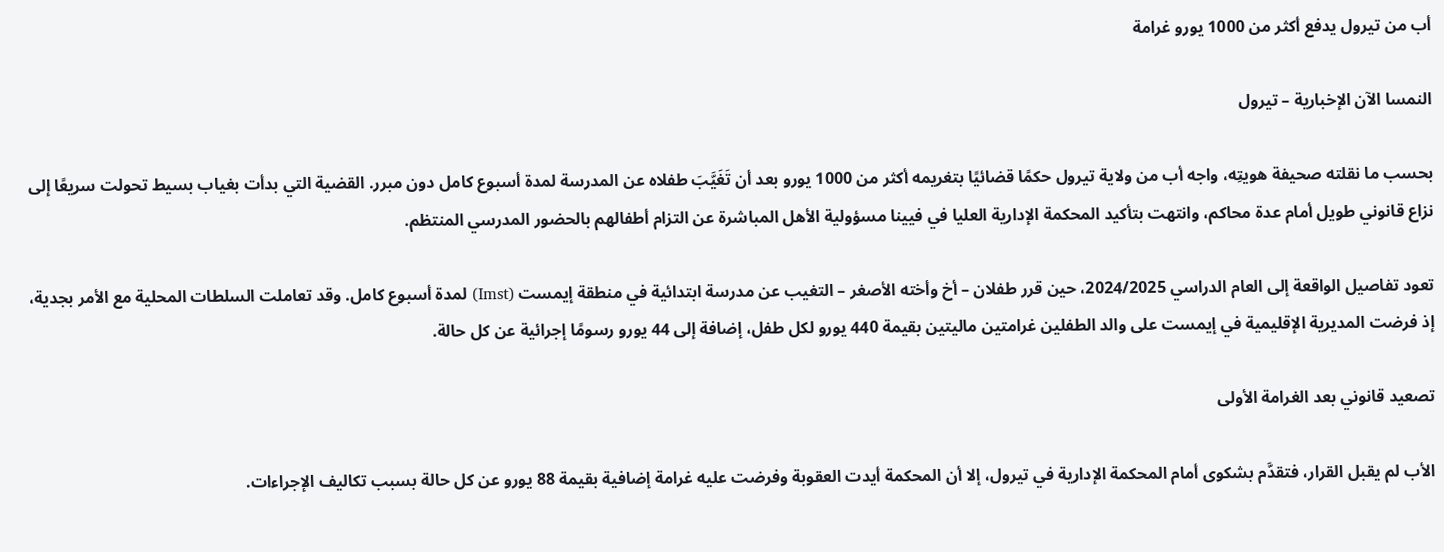أب من تيرول يدفع أكثر من 1000 يورو غرامة

النمسا الآن الإخبارية – تيرول

بحسب ما نقلته صحيفة هويتِه، واجه أب من ولاية تيرول حكمًا قضائيًا بتغريمه أكثر من 1000 يورو بعد أن تَغَيَّبَ طفلاه عن المدرسة لمدة أسبوع كامل دون مبرر. القضية التي بدأت بغياب بسيط تحولت سريعًا إلى نزاع قانوني طويل أمام عدة محاكم، وانتهت بتأكيد المحكمة الإدارية العليا في فيينا مسؤولية الأهل المباشرة عن التزام أطفالهم بالحضور المدرسي المنتظم.

تعود تفاصيل الواقعة إلى العام الدراسي 2024/2025، حين قرر طفلان – أخ وأخته الأصغر – التغيب عن مدرسة ابتدائية في منطقة إيمست (Imst) لمدة أسبوع كامل. وقد تعاملت السلطات المحلية مع الأمر بجدية، إذ فرضت المديرية الإقليمية في إيمست على والد الطفلين غرامتين ماليتين بقيمة 440 يورو لكل طفل، إضافة إلى 44 يورو رسومًا إجرائية عن كل حالة.

تصعيد قانوني بعد الغرامة الأولى

الأب لم يقبل القرار، فتقدَّم بشكوى أمام المحكمة الإدارية في تيرول، إلا أن المحكمة أيدت العقوبة وفرضت عليه غرامة إضافية بقيمة 88 يورو عن كل حالة بسبب تكاليف الإجراءات.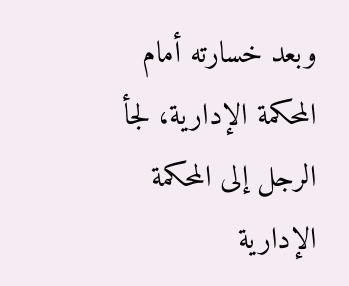وبعد خسارته أمام المحكمة الإدارية، لجأ الرجل إلى المحكمة الإدارية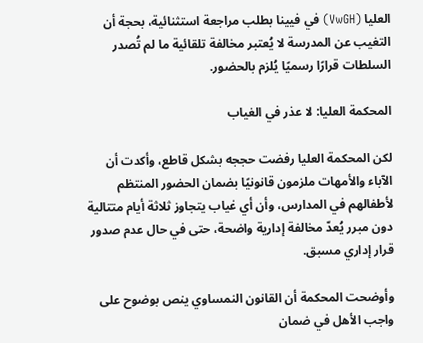العليا (VwGH) في فيينا بطلب مراجعة استثنائية، بحجة أن التغيب عن المدرسة لا يُعتبر مخالفة تلقائية ما لم تُصدر السلطات قرارًا رسميًا يُلزم بالحضور.

المحكمة العليا: لا عذر في الغياب

لكن المحكمة العليا رفضت حججه بشكل قاطع، وأكدت أن الآباء والأمهات ملزمون قانونيًا بضمان الحضور المنتظم لأطفالهم في المدارس، وأن أي غياب يتجاوز ثلاثة أيام متتالية دون مبرر يُعدّ مخالفة إدارية واضحة، حتى في حال عدم صدور قرار إداري مسبق.

وأوضحت المحكمة أن القانون النمساوي ينص بوضوح على واجب الأهل في ضمان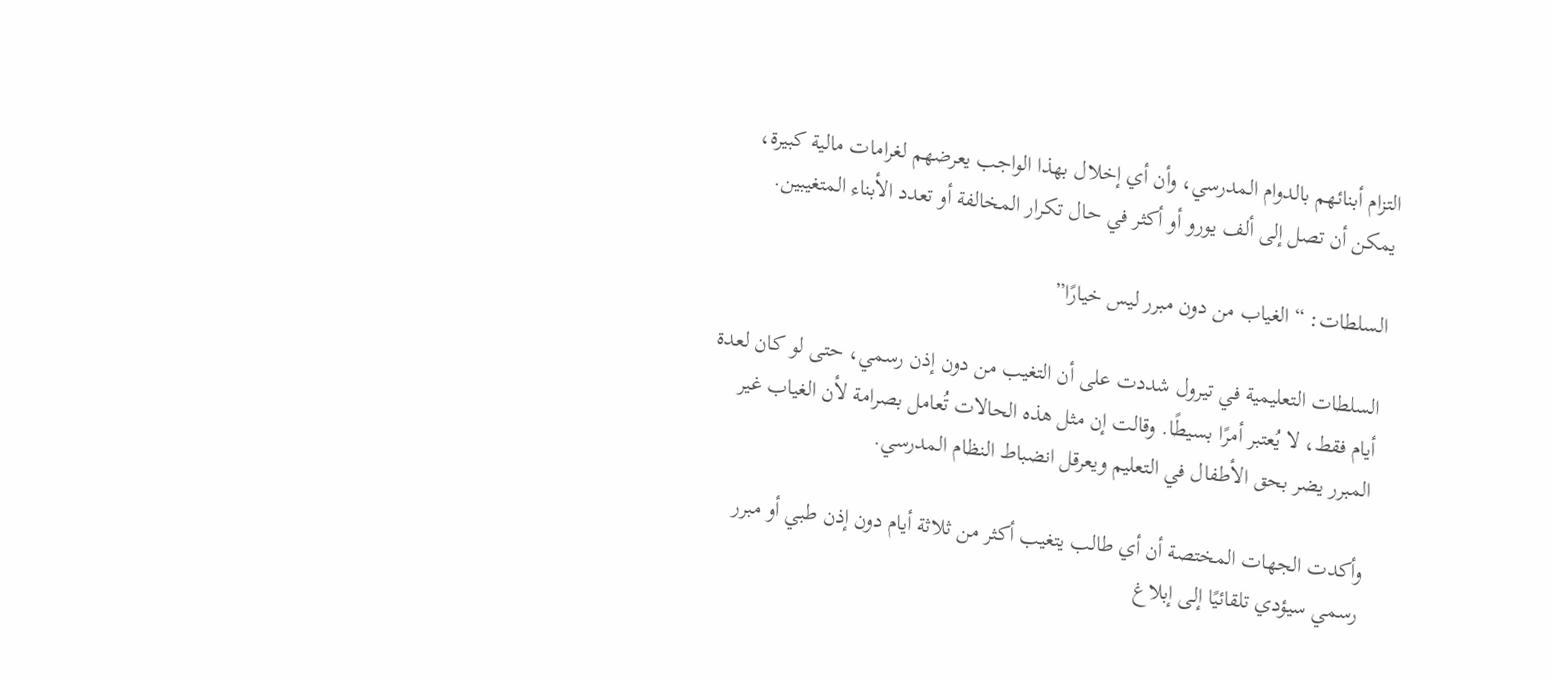التزام أبنائهم بالدوام المدرسي، وأن أي إخلال بهذا الواجب يعرضهم لغرامات مالية كبيرة، يمكن أن تصل إلى ألف يورو أو أكثر في حال تكرار المخالفة أو تعدد الأبناء المتغيبين.

السلطات: “الغياب من دون مبرر ليس خيارًا”

السلطات التعليمية في تيرول شددت على أن التغيب من دون إذن رسمي، حتى لو كان لعدة أيام فقط، لا يُعتبر أمرًا بسيطًا. وقالت إن مثل هذه الحالات تُعامل بصرامة لأن الغياب غير المبرر يضر بحق الأطفال في التعليم ويعرقل انضباط النظام المدرسي.

وأكدت الجهات المختصة أن أي طالب يتغيب أكثر من ثلاثة أيام دون إذن طبي أو مبرر رسمي سيؤدي تلقائيًا إلى إبلاغ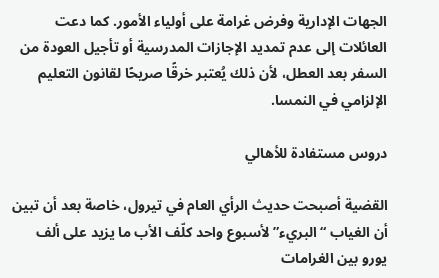الجهات الإدارية وفرض غرامة على أولياء الأمور. كما دعت العائلات إلى عدم تمديد الإجازات المدرسية أو تأجيل العودة من السفر بعد العطل، لأن ذلك يُعتبر خرقًا صريحًا لقانون التعليم الإلزامي في النمسا.

دروس مستفادة للأهالي

القضية أصبحت حديث الرأي العام في تيرول، خاصة بعد أن تبين أن الغياب “البريء” لأسبوع واحد كلّف الأب ما يزيد على ألف يورو بين الغرامات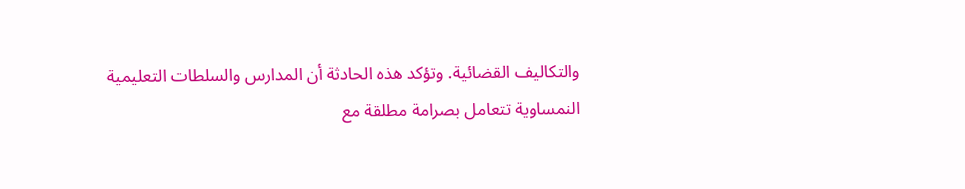والتكاليف القضائية. وتؤكد هذه الحادثة أن المدارس والسلطات التعليمية النمساوية تتعامل بصرامة مطلقة مع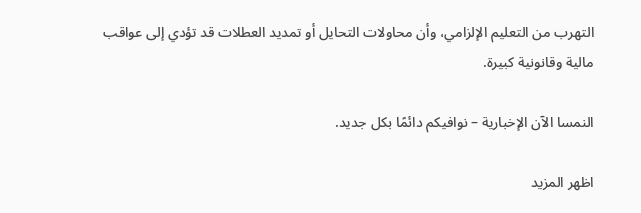التهرب من التعليم الإلزامي، وأن محاولات التحايل أو تمديد العطلات قد تؤدي إلى عواقب مالية وقانونية كبيرة.

النمسا الآن الإخبارية – نوافيكم دائمًا بكل جديد.

اظهر المزيد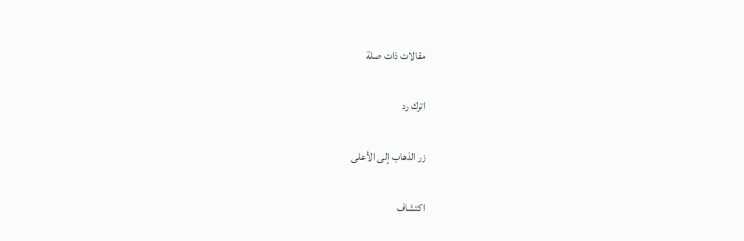مقالات ذات صلة

اترك رد

زر الذهاب إلى الأعلى

اكتشاف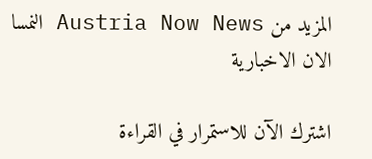المزيد من Austria Now News النمسا الان الاخبارية

اشترك الآن للاستمرار في القراءة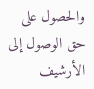والحصول على حق الوصول إلى الأرشيف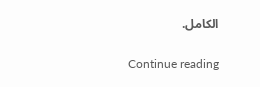الكامل.

Continue reading